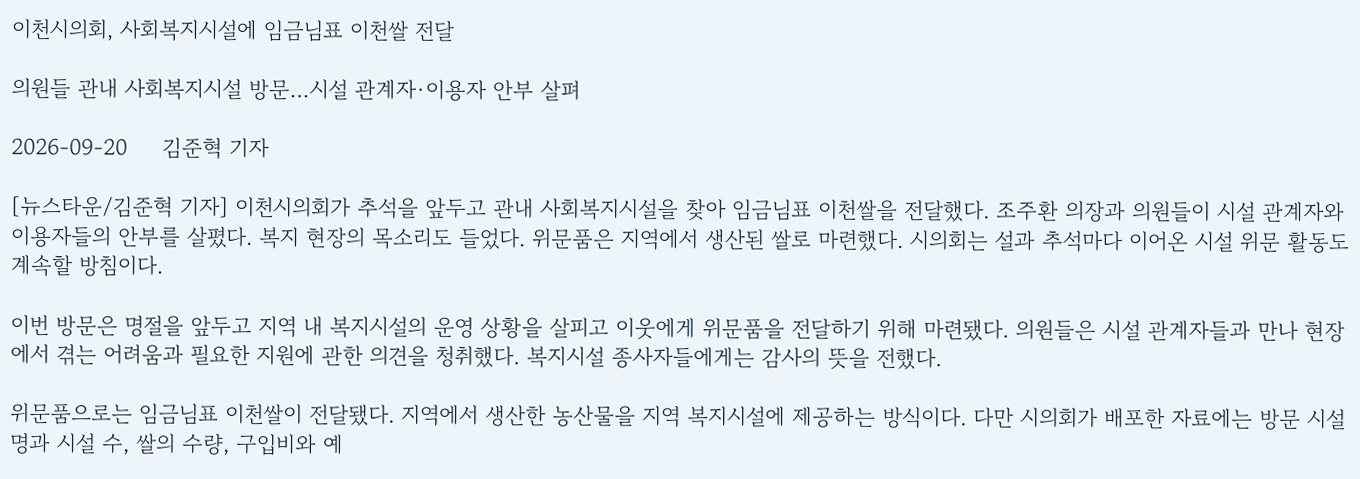이천시의회, 사회복지시설에 임금님표 이천쌀 전달

의원들 관내 사회복지시설 방문…시설 관계자·이용자 안부 살펴

2026-09-20     김준혁 기자

[뉴스타운/김준혁 기자] 이천시의회가 추석을 앞두고 관내 사회복지시설을 찾아 임금님표 이천쌀을 전달했다. 조주환 의장과 의원들이 시설 관계자와 이용자들의 안부를 살폈다. 복지 현장의 목소리도 들었다. 위문품은 지역에서 생산된 쌀로 마련했다. 시의회는 설과 추석마다 이어온 시설 위문 활동도 계속할 방침이다.

이번 방문은 명절을 앞두고 지역 내 복지시설의 운영 상황을 살피고 이웃에게 위문품을 전달하기 위해 마련됐다. 의원들은 시설 관계자들과 만나 현장에서 겪는 어려움과 필요한 지원에 관한 의견을 청취했다. 복지시설 종사자들에게는 감사의 뜻을 전했다.

위문품으로는 임금님표 이천쌀이 전달됐다. 지역에서 생산한 농산물을 지역 복지시설에 제공하는 방식이다. 다만 시의회가 배포한 자료에는 방문 시설명과 시설 수, 쌀의 수량, 구입비와 예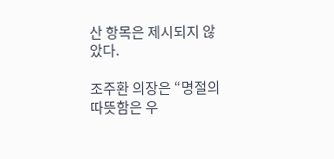산 항목은 제시되지 않았다.

조주환 의장은 “명절의 따뜻함은 우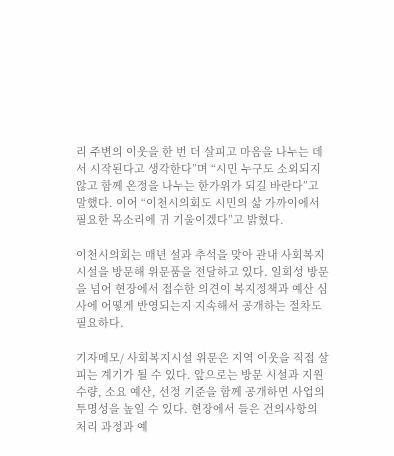리 주변의 이웃을 한 번 더 살피고 마음을 나누는 데서 시작된다고 생각한다”며 “시민 누구도 소외되지 않고 함께 온정을 나누는 한가위가 되길 바란다”고 말했다. 이어 “이천시의회도 시민의 삶 가까이에서 필요한 목소리에 귀 기울이겠다”고 밝혔다.

이천시의회는 매년 설과 추석을 맞아 관내 사회복지시설을 방문해 위문품을 전달하고 있다. 일회성 방문을 넘어 현장에서 접수한 의견이 복지정책과 예산 심사에 어떻게 반영되는지 지속해서 공개하는 절차도 필요하다.

기자메모/ 사회복지시설 위문은 지역 이웃을 직접 살피는 계기가 될 수 있다. 앞으로는 방문 시설과 지원 수량, 소요 예산, 선정 기준을 함께 공개하면 사업의 투명성을 높일 수 있다. 현장에서 들은 건의사항의 처리 과정과 예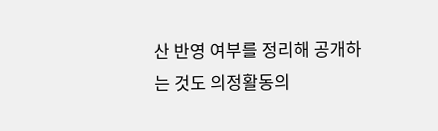산 반영 여부를 정리해 공개하는 것도 의정활동의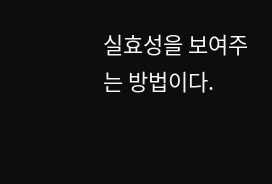실효성을 보여주는 방법이다.